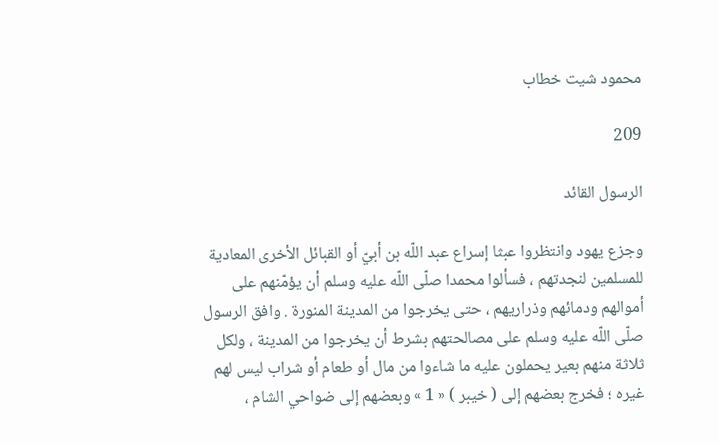محمود شيت خطاب

209

الرسول القائد

وجزع يهود وانتظروا عبثا إسراع عبد اللّه بن أبيّ أو القبائل الأخرى المعادية للمسلمين لنجدتهم ، فسألوا محمدا صلّى اللّه عليه وسلم أن يؤمّنهم على أموالهم ودمائهم وذراريهم ، حتى يخرجوا من المدينة المنورة . وافق الرسول صلّى اللّه عليه وسلم على مصالحتهم بشرط أن يخرجوا من المدينة ، ولكل ثلاثة منهم بعير يحملون عليه ما شاءوا من مال أو طعام أو شراب ليس لهم غيره ؛ فخرج بعضهم إلى ( خيبر ) « 1 » وبعضهم إلى ضواحي الشام ،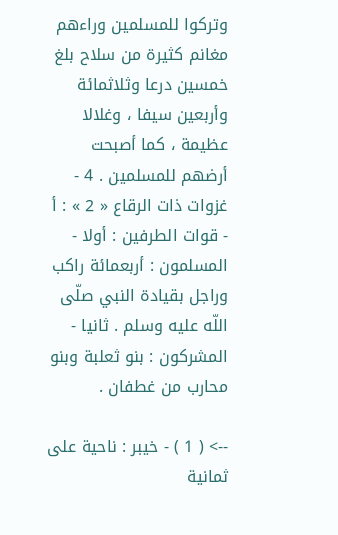وتركوا للمسلمين وراءهم مغانم كثيرة من سلاح بلغ خمسين درعا وثلاثمائة وأربعين سيفا ، وغلالا عظيمة ، كما أصبحت أرضهم للمسلمين . 4 - غزوات ذات الرقاع « 2 » : أ - قوات الطرفين : أولا - المسلمون : أربعمائة راكب وراجل بقيادة النبي صلّى اللّه عليه وسلم . ثانيا - المشركون : بنو ثعلبة وبنو محارب من غطفان .

--> ( 1 ) - خيبر : ناحية على ثمانية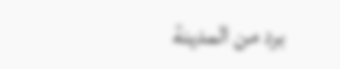برد من المدينة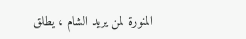المنورة لمن يريد الشام ، يطلق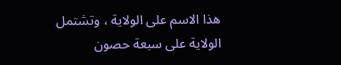هذا الاسم على الولاية ، وتشتمل الولاية على سبعة حصون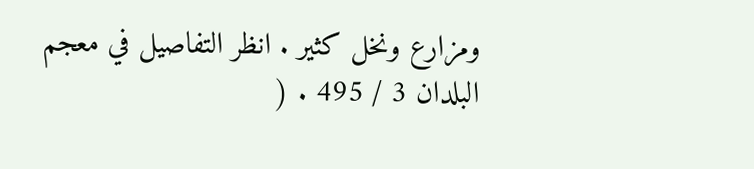ومزارع ونخل كثير . انظر التفاصيل في معجم البلدان 3 / 495 . (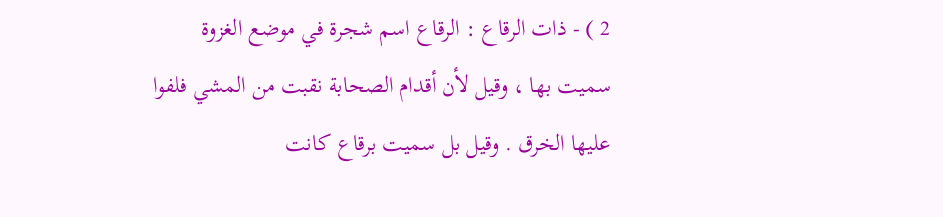2 ) - ذات الرقاع : الرقاع اسم شجرة في موضع الغزوة سميت بها ، وقيل لأن أقدام الصحابة نقبت من المشي فلفوا عليها الخرق . وقيل بل سميت برقاع كانت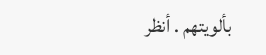بألويتهم . أنظر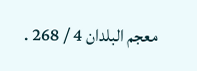معجم البلدان 4 / 268 .